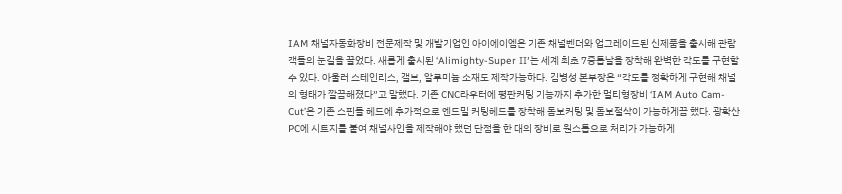IAM 채널자동화장비 전문제작 및 개발기업인 아이에이엠은 기존 채널벤더와 업그레이드된 신제품을 출시해 관람객들의 눈길을 끌었다. 새롭게 출시된 ‘Alimighty-Super Ⅱ’는 세계 최초 7중톱날을 장착해 완벽한 각도를 구현할 수 있다. 아울러 스테인리스, 갤브, 알루미늄 소재도 제작가능하다. 김병성 본부장은 “각도를 정확하게 구현해 채널의 형태가 깔끔해졌다”고 말했다. 기존 CNC라우터에 평판커팅 기능까지 추가한 멀티형장비 ‘IAM Auto Cam-Cut’은 기존 스핀들 헤드에 추가적으로 엔드밀 커팅헤드를 장착해 돔보커팅 및 돔보절삭이 가능하게끔 했다. 광확산PC에 시트지를 붙여 채널사인을 제작해야 했던 단점을 한 대의 장비로 원스톱으로 처리가 가능하게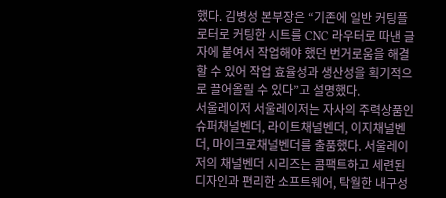했다. 김병성 본부장은 “기존에 일반 커팅플로터로 커팅한 시트를 CNC 라우터로 따낸 글자에 붙여서 작업해야 했던 번거로움을 해결할 수 있어 작업 효율성과 생산성을 획기적으로 끌어올릴 수 있다”고 설명했다.
서울레이저 서울레이저는 자사의 주력상품인 슈퍼채널벤더, 라이트채널벤더, 이지채널벤더, 마이크로채널벤더를 출품했다. 서울레이저의 채널벤더 시리즈는 콤팩트하고 세련된 디자인과 편리한 소프트웨어, 탁월한 내구성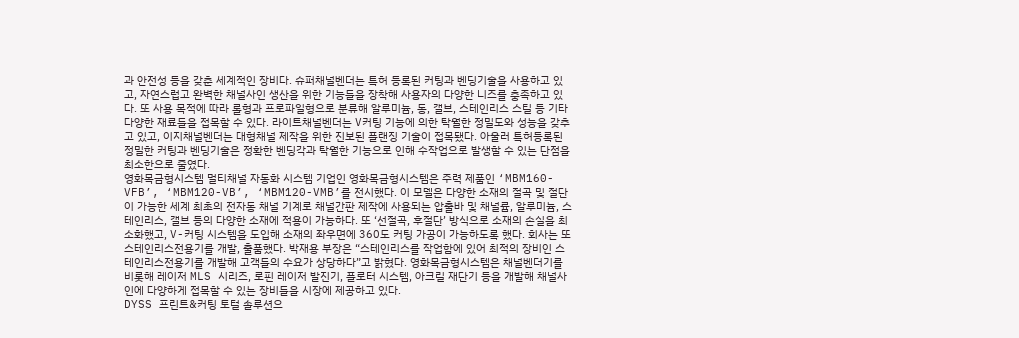과 안전성 등을 갖춘 세계적인 장비다. 슈퍼채널벤더는 특허 등록된 커팅과 벤딩기술을 사용하고 있고, 자연스럽고 완벽한 채널사인 생산을 위한 기능들을 장착해 사용자의 다양한 니즈를 충족하고 있다. 또 사용 목적에 따라 롤형과 프로파일형으로 분류해 알루미늄, 동, 갤브, 스테인리스 스틸 등 기타 다양한 재료들을 접목할 수 있다. 라이트채널벤더는 V커팅 기능에 의한 탁월한 정밀도와 성능을 갖추고 있고, 이지채널벤더는 대형채널 제작을 위한 진보된 플랜징 기술이 접목됐다. 아울러 특허등록된 정밀한 커팅과 벤딩기술은 정확한 벤딩각과 탁월한 기능으로 인해 수작업으로 발생할 수 있는 단점을 최소한으로 줄였다.
영화목금형시스템 멀티채널 자동화 시스템 기업인 영화목금형시스템은 주력 제품인 ‘MBM160-VFB’, ‘MBM120-VB’, ‘MBM120-VMB’를 전시했다. 이 모델은 다양한 소재의 절곡 및 절단이 가능한 세계 최초의 전자동 채널 기계로 채널간판 제작에 사용되는 압출바 및 채널륨, 알루미늄, 스테인리스, 갤브 등의 다양한 소재에 적용이 가능하다. 또 ‘선절곡, 후절단’ 방식으로 소재의 손실을 최소화했고, V-커팅 시스템을 도입해 소재의 좌우면에 360도 커팅 가공이 가능하도록 했다. 회사는 또 스테인리스전용기를 개발, 출품했다. 박재용 부장은 “스테인리스를 작업함에 있어 최적의 장비인 스테인리스전용기를 개발해 고객들의 수요가 상당하다”고 밝혔다. 영화목금형시스템은 채널벤더기를 비롯해 레이저 MLS 시리즈, 로핀 레이저 발진기, 플로터 시스템, 아크릴 재단기 등을 개발해 채널사인에 다양하게 접목할 수 있는 장비들을 시장에 제공하고 있다.
DYSS 프린트&커팅 토털 솔루션으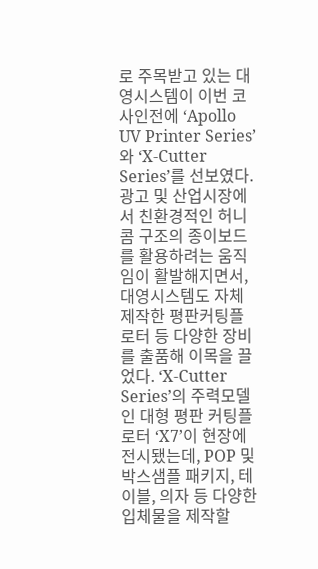로 주목받고 있는 대영시스템이 이번 코사인전에 ‘Apollo UV Printer Series’와 ‘X-Cutter Series’를 선보였다. 광고 및 산업시장에서 친환경적인 허니콤 구조의 종이보드를 활용하려는 움직임이 활발해지면서, 대영시스템도 자체 제작한 평판커팅플로터 등 다양한 장비를 출품해 이목을 끌었다. ‘X-Cutter Series’의 주력모델인 대형 평판 커팅플로터 ‘X7’이 현장에 전시됐는데, POP 및 박스샘플 패키지, 테이블, 의자 등 다양한 입체물을 제작할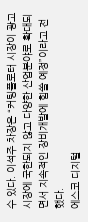수 있다. 이석주 차장은 “커팅플로터 시장이 광고시장에 국한되지 않고 다양한 산업분야로 확대되면서 지속적인 장비개발에 힘쓸 예정”이라고 전했다.
에스코 디지털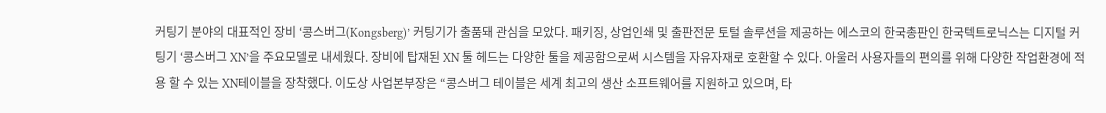커팅기 분야의 대표적인 장비 ‘콩스버그(Kongsberg)’ 커팅기가 출품돼 관심을 모았다. 패키징, 상업인쇄 및 출판전문 토털 솔루션을 제공하는 에스코의 한국총판인 한국텍트로닉스는 디지털 커팅기 ‘콩스버그 XN’을 주요모델로 내세웠다. 장비에 탑재된 XN 툴 헤드는 다양한 툴을 제공함으로써 시스템을 자유자재로 호환할 수 있다. 아울러 사용자들의 편의를 위해 다양한 작업환경에 적용 할 수 있는 XN테이블을 장착했다. 이도상 사업본부장은 “콩스버그 테이블은 세계 최고의 생산 소프트웨어를 지원하고 있으며, 타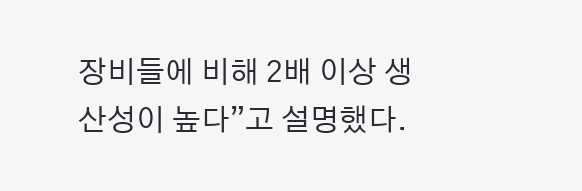장비들에 비해 2배 이상 생산성이 높다”고 설명했다.